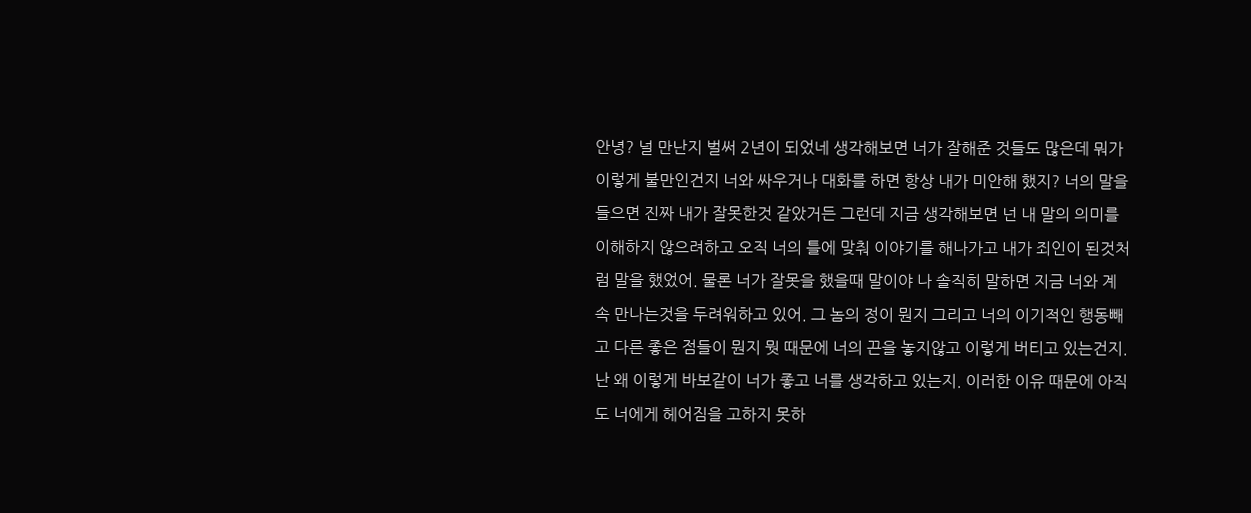안녕? 널 만난지 벌써 2년이 되었네 생각해보면 너가 잘해준 것들도 많은데 뭐가 이렇게 불만인건지 너와 싸우거나 대화를 하면 항상 내가 미안해 했지? 너의 말을 들으면 진짜 내가 잘못한것 같았거든 그런데 지금 생각해보면 넌 내 말의 의미를 이해하지 않으려하고 오직 너의 틀에 맞춰 이야기를 해나가고 내가 죄인이 된것처럼 말을 했었어. 물론 너가 잘못을 했을때 말이야 나 솔직히 말하면 지금 너와 계속 만나는것을 두려워하고 있어. 그 놈의 정이 뭔지 그리고 너의 이기적인 행동빼고 다른 좋은 점들이 뭔지 뭣 때문에 너의 끈을 놓지않고 이렇게 버티고 있는건지. 난 왜 이렇게 바보같이 너가 좋고 너를 생각하고 있는지. 이러한 이유 때문에 아직도 너에게 헤어짐을 고하지 못하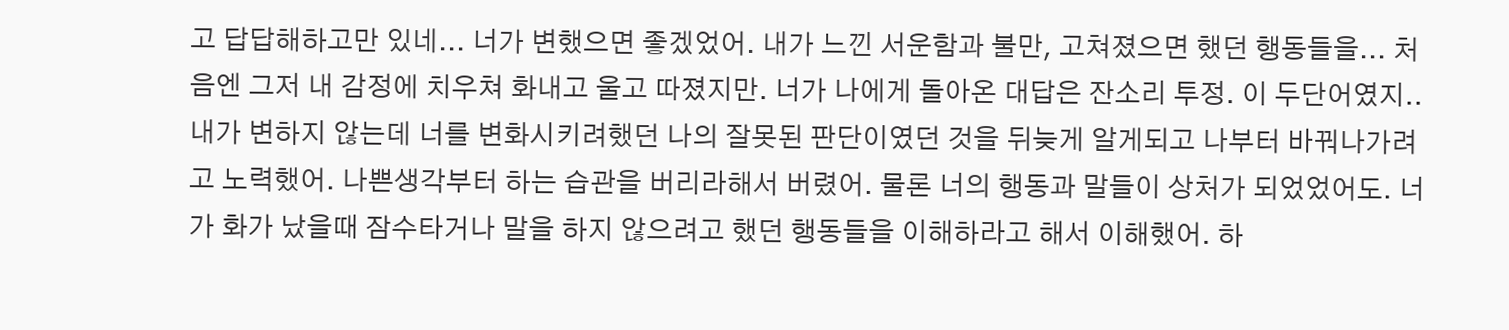고 답답해하고만 있네... 너가 변했으면 좋겠었어. 내가 느낀 서운함과 불만, 고쳐졌으면 했던 행동들을... 처음엔 그저 내 감정에 치우쳐 화내고 울고 따졌지만. 너가 나에게 돌아온 대답은 잔소리 투정. 이 두단어였지.. 내가 변하지 않는데 너를 변화시키려했던 나의 잘못된 판단이였던 것을 뒤늦게 알게되고 나부터 바꿔나가려고 노력했어. 나쁜생각부터 하는 습관을 버리라해서 버렸어. 물론 너의 행동과 말들이 상처가 되었었어도. 너가 화가 났을때 잠수타거나 말을 하지 않으려고 했던 행동들을 이해하라고 해서 이해했어. 하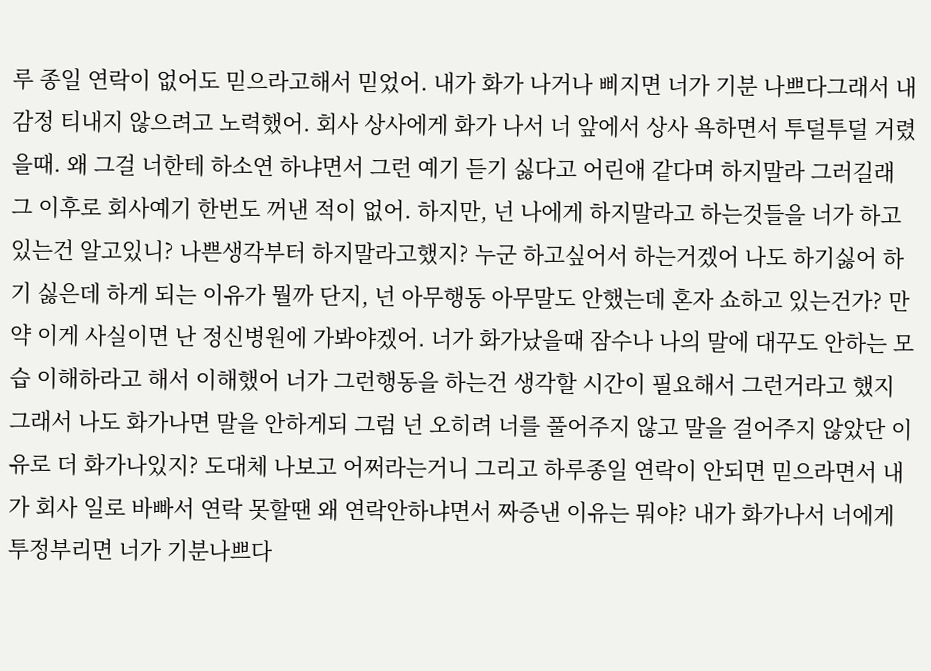루 종일 연락이 없어도 믿으라고해서 믿었어. 내가 화가 나거나 삐지면 너가 기분 나쁘다그래서 내 감정 티내지 않으려고 노력했어. 회사 상사에게 화가 나서 너 앞에서 상사 욕하면서 투덜투덜 거렸을때. 왜 그걸 너한테 하소연 하냐면서 그런 예기 듣기 싫다고 어린애 같다며 하지말라 그러길래 그 이후로 회사예기 한번도 꺼낸 적이 없어. 하지만, 넌 나에게 하지말라고 하는것들을 너가 하고있는건 알고있니? 나쁜생각부터 하지말라고했지? 누군 하고싶어서 하는거겠어 나도 하기싫어 하기 싫은데 하게 되는 이유가 뭘까 단지, 넌 아무행동 아무말도 안했는데 혼자 쇼하고 있는건가? 만약 이게 사실이면 난 정신병원에 가봐야겠어. 너가 화가났을때 잠수나 나의 말에 대꾸도 안하는 모습 이해하라고 해서 이해했어 너가 그런행동을 하는건 생각할 시간이 필요해서 그런거라고 했지 그래서 나도 화가나면 말을 안하게되 그럼 넌 오히려 너를 풀어주지 않고 말을 걸어주지 않았단 이유로 더 화가나있지? 도대체 나보고 어쩌라는거니 그리고 하루종일 연락이 안되면 믿으라면서 내가 회사 일로 바빠서 연락 못할땐 왜 연락안하냐면서 짜증낸 이유는 뭐야? 내가 화가나서 너에게 투정부리면 너가 기분나쁘다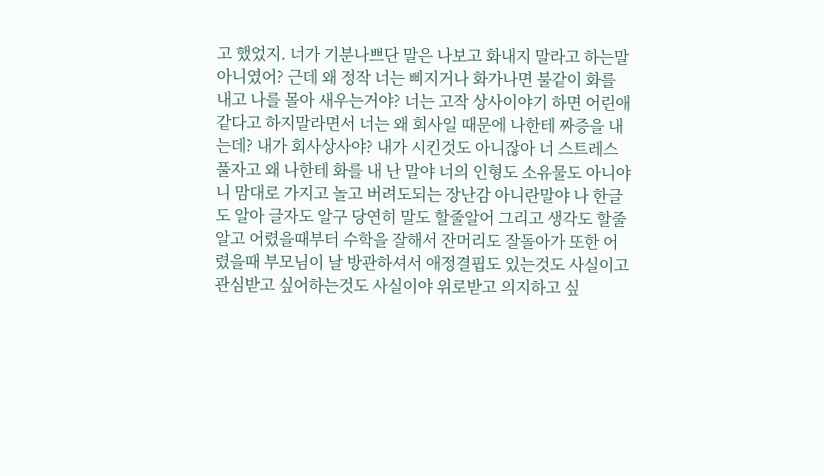고 했었지. 너가 기분나쁘단 말은 나보고 화내지 말라고 하는말 아니였어? 근데 왜 정작 너는 삐지거나 화가나면 불같이 화를 내고 나를 몰아 새우는거야? 너는 고작 상사이야기 하면 어린애같다고 하지말라면서 너는 왜 회사일 때문에 나한테 짜증을 내는데? 내가 회사상사야? 내가 시킨것도 아니잖아 너 스트레스 풀자고 왜 나한테 화를 내 난 말야 너의 인형도 소유물도 아니야 니 맘대로 가지고 놀고 버려도되는 장난감 아니란말야 나 한글도 알아 글자도 알구 당연히 말도 할줄알어 그리고 생각도 할줄알고 어렸을때부터 수학을 잘해서 잔머리도 잘돌아가 또한 어렸을때 부모님이 날 방관하셔서 애정결핍도 있는것도 사실이고 관심받고 싶어하는것도 사실이야 위로받고 의지하고 싶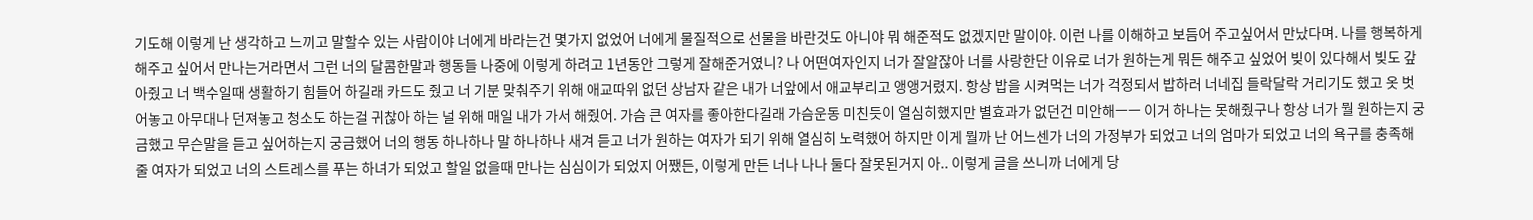기도해 이렇게 난 생각하고 느끼고 말할수 있는 사람이야 너에게 바라는건 몇가지 없었어 너에게 물질적으로 선물을 바란것도 아니야 뭐 해준적도 없겠지만 말이야. 이런 나를 이해하고 보듬어 주고싶어서 만났다며. 나를 행복하게 해주고 싶어서 만나는거라면서 그런 너의 달콤한말과 행동들 나중에 이렇게 하려고 1년동안 그렇게 잘해준거였니? 나 어떤여자인지 너가 잘알잖아 너를 사랑한단 이유로 너가 원하는게 뭐든 해주고 싶었어 빚이 있다해서 빚도 갚아줬고 너 백수일때 생활하기 힘들어 하길래 카드도 줬고 너 기분 맞춰주기 위해 애교따위 없던 상남자 같은 내가 너앞에서 애교부리고 앵앵거렸지. 항상 밥을 시켜먹는 너가 걱정되서 밥하러 너네집 들락달락 거리기도 했고 옷 벗어놓고 아무대나 던져놓고 청소도 하는걸 귀찮아 하는 널 위해 매일 내가 가서 해줬어. 가슴 큰 여자를 좋아한다길래 가슴운동 미친듯이 열심히했지만 별효과가 없던건 미안해ㅡㅡ 이거 하나는 못해줬구나 항상 너가 뭘 원하는지 궁금했고 무슨말을 듣고 싶어하는지 궁금했어 너의 행동 하나하나 말 하나하나 새겨 듣고 너가 원하는 여자가 되기 위해 열심히 노력했어 하지만 이게 뭘까 난 어느센가 너의 가정부가 되었고 너의 엄마가 되었고 너의 욕구를 충족해 줄 여자가 되었고 너의 스트레스를 푸는 하녀가 되었고 할일 없을때 만나는 심심이가 되었지 어쨌든, 이렇게 만든 너나 나나 둘다 잘못된거지 아.. 이렇게 글을 쓰니까 너에게 당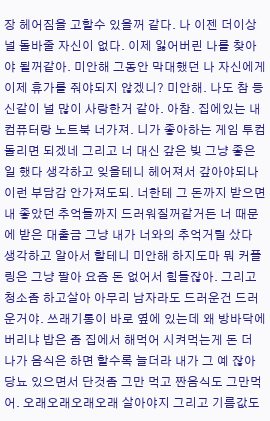장 헤어짐을 고할수 있을꺼 같다. 나 이젠 더이상 널 돌바줄 자신이 없다. 이제 잃어버린 나를 찾아야 될꺼같아. 미안해 그동안 막대했던 나 자신에게 이제 휴가를 줘야되지 않겠니? 미안해. 나도 참 등신같이 널 많이 사랑한거 같아. 아참. 집에있는 내 컴퓨터랑 노트북 너가져. 니가 좋아하는 게임 투컴돌리면 되겠네 그리고 너 대신 갚은 빚 그냥 좋은일 했다 생각하고 잊을테니 헤어져서 갚아야되나 이런 부담감 안가져도되. 너한테 그 돈까지 받으면 내 좋았던 추억들까지 드러워질꺼같거든 너 때문에 받은 대출금 그냥 내가 너와의 추억거릴 샀다 생각하고 알아서 할테니 미안해 하지도마 뭐 커플링은 그냥 팔아 요즘 돈 없어서 힘들잖아. 그리고 청소좀 하고살아 아무리 남자라도 드러운건 드러운거야. 쓰래기통이 바로 옆에 있는데 왜 방바닥에 버리냐 밥은 좀 집에서 해먹어 시켜먹는게 돈 더 나가 음식은 하면 할수록 늘더라 내가 그 예 잖아 당뇨 있으면서 단것좀 그만 먹고 짠음식도 그만먹어. 오래오래오래오래 살아야지 그리고 기름값도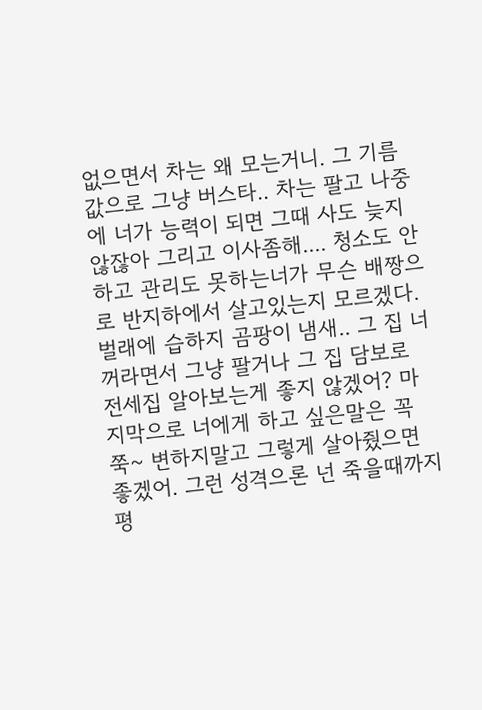없으면서 차는 왜 모는거니. 그 기름값으로 그냥 버스타.. 차는 팔고 나중에 너가 능력이 되면 그때 사도 늦지 않잖아 그리고 이사좀해.... 청소도 안하고 관리도 못하는너가 무슨 배짱으로 반지하에서 살고있는지 모르겠다. 벌래에 습하지 곰팡이 냄새.. 그 집 너꺼라면서 그냥 팔거나 그 집 담보로 전세집 알아보는게 좋지 않겠어? 마지막으로 너에게 하고 싶은말은 꼭 쭉~ 변하지말고 그렇게 살아줬으면 좋겠어. 그런 성격으론 넌 죽을때까지 평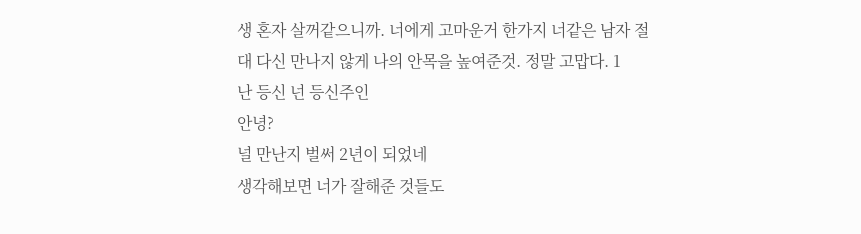생 혼자 살꺼같으니까. 너에게 고마운거 한가지 너같은 남자 절대 다신 만나지 않게 나의 안목을 높여준것. 정말 고맙다. 1
난 등신 넌 등신주인
안녕?
널 만난지 벌써 2년이 되었네
생각해보면 너가 잘해준 것들도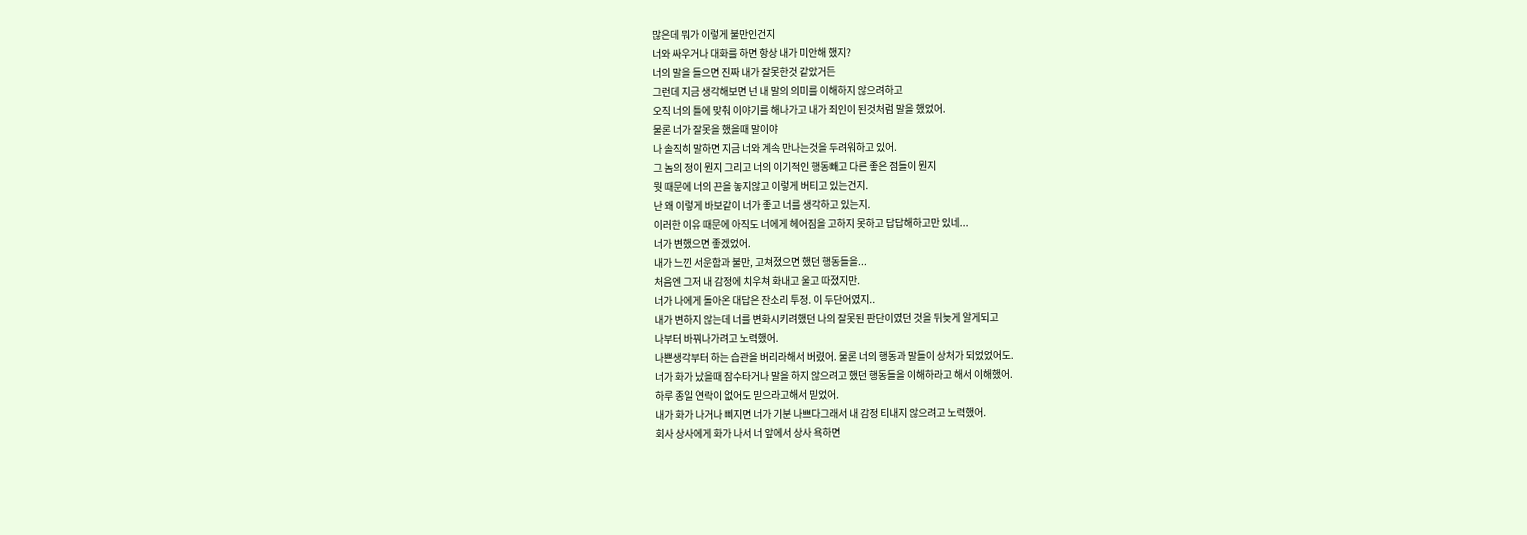많은데 뭐가 이렇게 불만인건지
너와 싸우거나 대화를 하면 항상 내가 미안해 했지?
너의 말을 들으면 진짜 내가 잘못한것 같았거든
그런데 지금 생각해보면 넌 내 말의 의미를 이해하지 않으려하고
오직 너의 틀에 맞춰 이야기를 해나가고 내가 죄인이 된것처럼 말을 했었어.
물론 너가 잘못을 했을때 말이야
나 솔직히 말하면 지금 너와 계속 만나는것을 두려워하고 있어.
그 놈의 정이 뭔지 그리고 너의 이기적인 행동빼고 다른 좋은 점들이 뭔지
뭣 때문에 너의 끈을 놓지않고 이렇게 버티고 있는건지.
난 왜 이렇게 바보같이 너가 좋고 너를 생각하고 있는지.
이러한 이유 때문에 아직도 너에게 헤어짐을 고하지 못하고 답답해하고만 있네...
너가 변했으면 좋겠었어.
내가 느낀 서운함과 불만, 고쳐졌으면 했던 행동들을...
처음엔 그저 내 감정에 치우쳐 화내고 울고 따졌지만.
너가 나에게 돌아온 대답은 잔소리 투정. 이 두단어였지..
내가 변하지 않는데 너를 변화시키려했던 나의 잘못된 판단이였던 것을 뒤늦게 알게되고
나부터 바꿔나가려고 노력했어.
나쁜생각부터 하는 습관을 버리라해서 버렸어. 물론 너의 행동과 말들이 상처가 되었었어도.
너가 화가 났을때 잠수타거나 말을 하지 않으려고 했던 행동들을 이해하라고 해서 이해했어.
하루 종일 연락이 없어도 믿으라고해서 믿었어.
내가 화가 나거나 삐지면 너가 기분 나쁘다그래서 내 감정 티내지 않으려고 노력했어.
회사 상사에게 화가 나서 너 앞에서 상사 욕하면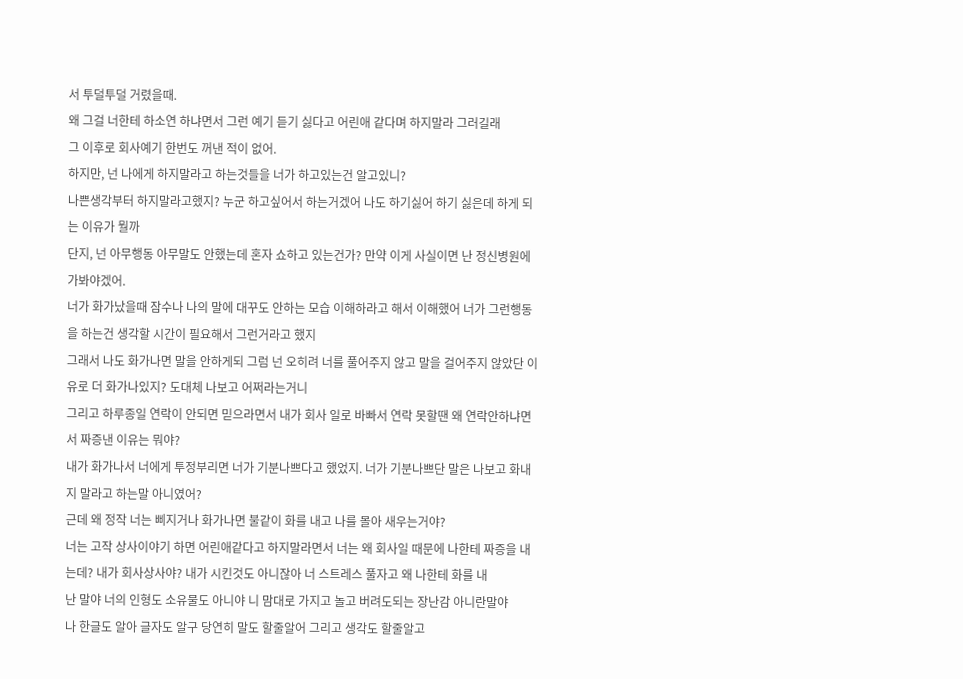서 투덜투덜 거렸을때.
왜 그걸 너한테 하소연 하냐면서 그런 예기 듣기 싫다고 어린애 같다며 하지말라 그러길래
그 이후로 회사예기 한번도 꺼낸 적이 없어.
하지만, 넌 나에게 하지말라고 하는것들을 너가 하고있는건 알고있니?
나쁜생각부터 하지말라고했지? 누군 하고싶어서 하는거겠어 나도 하기싫어 하기 싫은데 하게 되는 이유가 뭘까
단지, 넌 아무행동 아무말도 안했는데 혼자 쇼하고 있는건가? 만약 이게 사실이면 난 정신병원에 가봐야겠어.
너가 화가났을때 잠수나 나의 말에 대꾸도 안하는 모습 이해하라고 해서 이해했어 너가 그런행동을 하는건 생각할 시간이 필요해서 그런거라고 했지
그래서 나도 화가나면 말을 안하게되 그럼 넌 오히려 너를 풀어주지 않고 말을 걸어주지 않았단 이유로 더 화가나있지? 도대체 나보고 어쩌라는거니
그리고 하루종일 연락이 안되면 믿으라면서 내가 회사 일로 바빠서 연락 못할땐 왜 연락안하냐면서 짜증낸 이유는 뭐야?
내가 화가나서 너에게 투정부리면 너가 기분나쁘다고 했었지. 너가 기분나쁘단 말은 나보고 화내지 말라고 하는말 아니였어?
근데 왜 정작 너는 삐지거나 화가나면 불같이 화를 내고 나를 몰아 새우는거야?
너는 고작 상사이야기 하면 어린애같다고 하지말라면서 너는 왜 회사일 때문에 나한테 짜증을 내는데? 내가 회사상사야? 내가 시킨것도 아니잖아 너 스트레스 풀자고 왜 나한테 화를 내
난 말야 너의 인형도 소유물도 아니야 니 맘대로 가지고 놀고 버려도되는 장난감 아니란말야
나 한글도 알아 글자도 알구 당연히 말도 할줄알어 그리고 생각도 할줄알고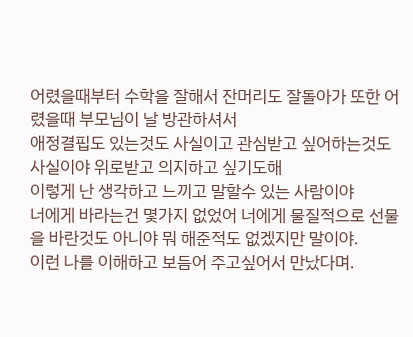어렸을때부터 수학을 잘해서 잔머리도 잘돌아가 또한 어렸을때 부모님이 날 방관하셔서
애정결핍도 있는것도 사실이고 관심받고 싶어하는것도 사실이야 위로받고 의지하고 싶기도해
이렇게 난 생각하고 느끼고 말할수 있는 사람이야
너에게 바라는건 몇가지 없었어 너에게 물질적으로 선물을 바란것도 아니야 뭐 해준적도 없겠지만 말이야.
이런 나를 이해하고 보듬어 주고싶어서 만났다며.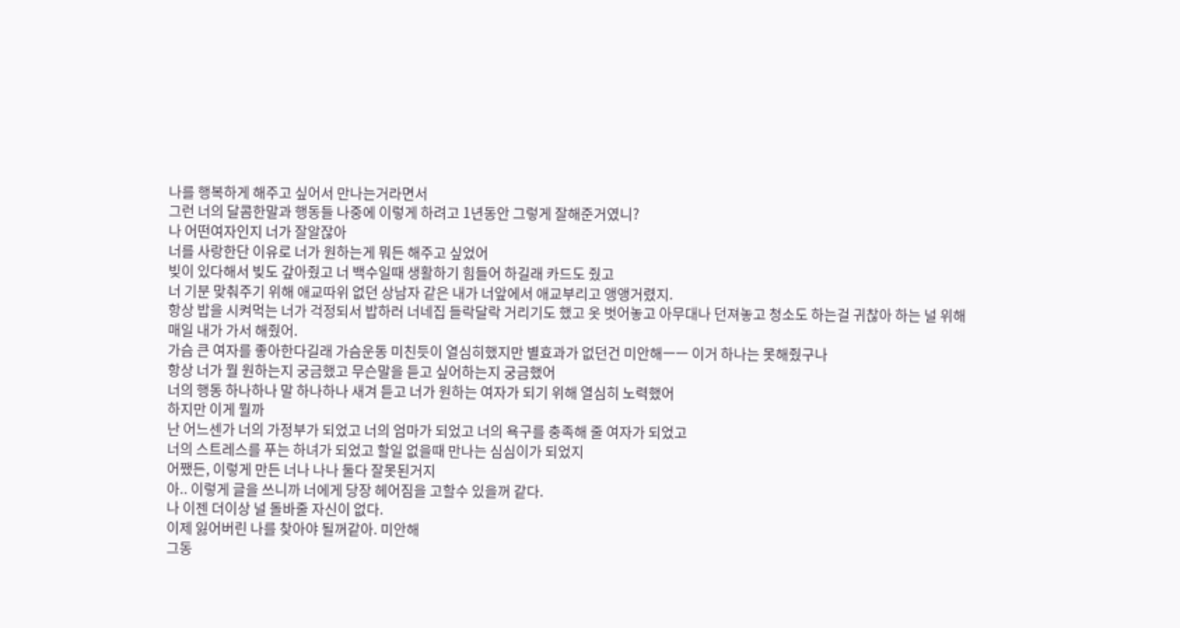나를 행복하게 해주고 싶어서 만나는거라면서
그런 너의 달콤한말과 행동들 나중에 이렇게 하려고 1년동안 그렇게 잘해준거였니?
나 어떤여자인지 너가 잘알잖아
너를 사랑한단 이유로 너가 원하는게 뭐든 해주고 싶었어
빚이 있다해서 빚도 갚아줬고 너 백수일때 생활하기 힘들어 하길래 카드도 줬고
너 기분 맞춰주기 위해 애교따위 없던 상남자 같은 내가 너앞에서 애교부리고 앵앵거렸지.
항상 밥을 시켜먹는 너가 걱정되서 밥하러 너네집 들락달락 거리기도 했고 옷 벗어놓고 아무대나 던져놓고 청소도 하는걸 귀찮아 하는 널 위해 매일 내가 가서 해줬어.
가슴 큰 여자를 좋아한다길래 가슴운동 미친듯이 열심히했지만 별효과가 없던건 미안해ㅡㅡ 이거 하나는 못해줬구나
항상 너가 뭘 원하는지 궁금했고 무슨말을 듣고 싶어하는지 궁금했어
너의 행동 하나하나 말 하나하나 새겨 듣고 너가 원하는 여자가 되기 위해 열심히 노력했어
하지만 이게 뭘까
난 어느센가 너의 가정부가 되었고 너의 엄마가 되었고 너의 욕구를 충족해 줄 여자가 되었고
너의 스트레스를 푸는 하녀가 되었고 할일 없을때 만나는 심심이가 되었지
어쨌든, 이렇게 만든 너나 나나 둘다 잘못된거지
아.. 이렇게 글을 쓰니까 너에게 당장 헤어짐을 고할수 있을꺼 같다.
나 이젠 더이상 널 돌바줄 자신이 없다.
이제 잃어버린 나를 찾아야 될꺼같아. 미안해
그동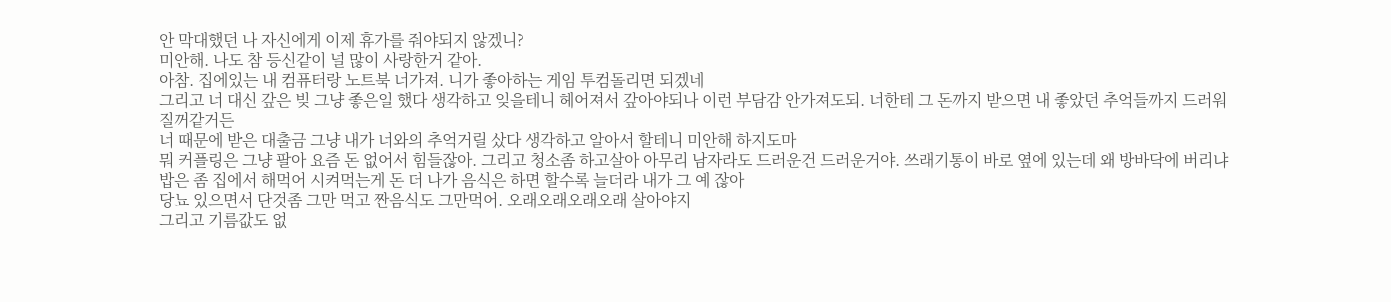안 막대했던 나 자신에게 이제 휴가를 줘야되지 않겠니?
미안해. 나도 참 등신같이 널 많이 사랑한거 같아.
아참. 집에있는 내 컴퓨터랑 노트북 너가져. 니가 좋아하는 게임 투컴돌리면 되겠네
그리고 너 대신 갚은 빚 그냥 좋은일 했다 생각하고 잊을테니 헤어져서 갚아야되나 이런 부담감 안가져도되. 너한테 그 돈까지 받으면 내 좋았던 추억들까지 드러워질꺼같거든
너 때문에 받은 대출금 그냥 내가 너와의 추억거릴 샀다 생각하고 알아서 할테니 미안해 하지도마
뭐 커플링은 그냥 팔아 요즘 돈 없어서 힘들잖아. 그리고 청소좀 하고살아 아무리 남자라도 드러운건 드러운거야. 쓰래기통이 바로 옆에 있는데 왜 방바닥에 버리냐
밥은 좀 집에서 해먹어 시켜먹는게 돈 더 나가 음식은 하면 할수록 늘더라 내가 그 예 잖아
당뇨 있으면서 단것좀 그만 먹고 짠음식도 그만먹어. 오래오래오래오래 살아야지
그리고 기름값도 없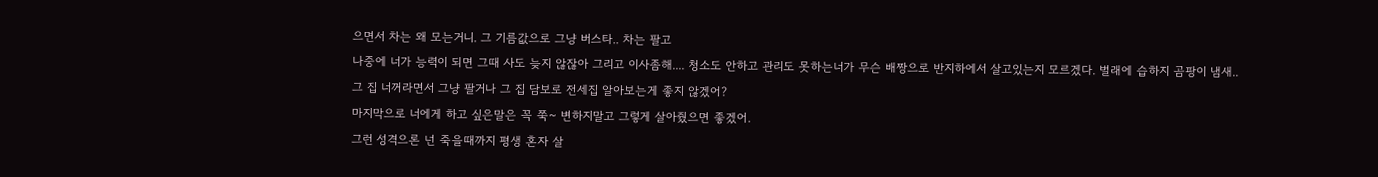으면서 차는 왜 모는거니. 그 기름값으로 그냥 버스타.. 차는 팔고
나중에 너가 능력이 되면 그때 사도 늦지 않잖아 그리고 이사좀해.... 청소도 안하고 관리도 못하는너가 무슨 배짱으로 반지하에서 살고있는지 모르겠다. 벌래에 습하지 곰팡이 냄새..
그 집 너꺼라면서 그냥 팔거나 그 집 담보로 전세집 알아보는게 좋지 않겠어?
마지막으로 너에게 하고 싶은말은 꼭 쭉~ 변하지말고 그렇게 살아줬으면 좋겠어.
그런 성격으론 넌 죽을때까지 평생 혼자 살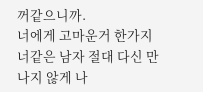꺼같으니까.
너에게 고마운거 한가지
너같은 남자 절대 다신 만나지 않게 나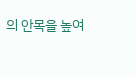의 안목을 높여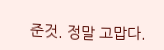준것. 정말 고맙다.